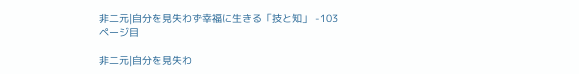非二元|自分を見失わず幸福に生きる「技と知」 -103ページ目

非二元|自分を見失わ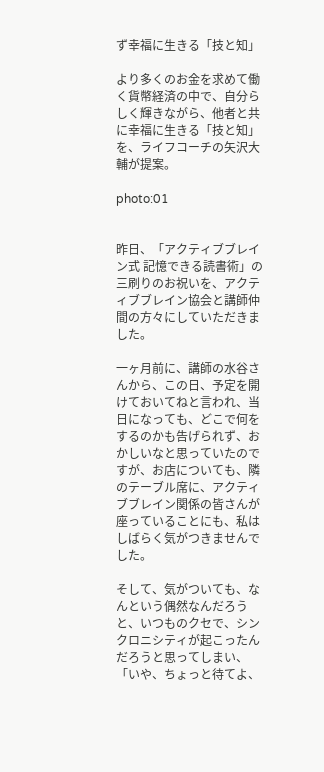ず幸福に生きる「技と知」

より多くのお金を求めて働く貨幣経済の中で、自分らしく輝きながら、他者と共に幸福に生きる「技と知」を、ライフコーチの矢沢大輔が提案。

photo:01


昨日、「アクティブブレイン式 記憶できる読書術」の三刷りのお祝いを、アクティブブレイン協会と講師仲間の方々にしていただきました。

一ヶ月前に、講師の水谷さんから、この日、予定を開けておいてねと言われ、当日になっても、どこで何をするのかも告げられず、おかしいなと思っていたのですが、お店についても、隣のテーブル席に、アクティブブレイン関係の皆さんが座っていることにも、私はしばらく気がつきませんでした。

そして、気がついても、なんという偶然なんだろうと、いつものクセで、シンクロニシティが起こったんだろうと思ってしまい、「いや、ちょっと待てよ、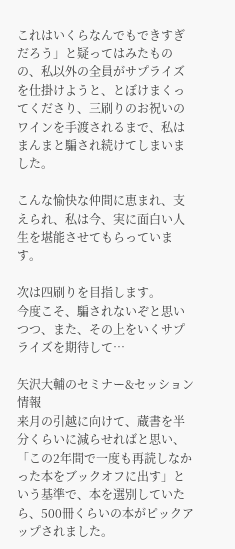これはいくらなんでもできすぎだろう」と疑ってはみたものの、私以外の全員がサプライズを仕掛けようと、とぼけまくってくださり、三刷りのお祝いのワインを手渡されるまで、私はまんまと騙され続けてしまいました。

こんな愉快な仲間に恵まれ、支えられ、私は今、実に面白い人生を堪能させてもらっています。

次は四刷りを目指します。
今度こそ、騙されないぞと思いつつ、また、その上をいくサプライズを期待して…

矢沢大輔のセミナー&セッション情報
来月の引越に向けて、蔵書を半分くらいに減らせればと思い、「この2年間で一度も再読しなかった本をブックオフに出す」という基準で、本を選別していたら、500冊くらいの本がピックアップされました。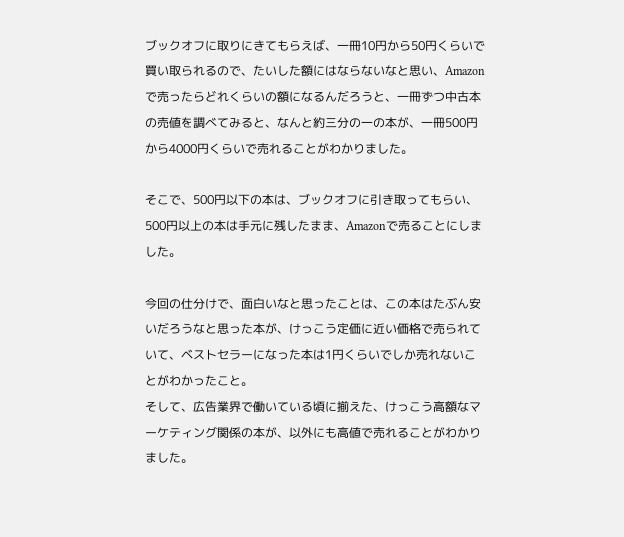ブックオフに取りにきてもらえば、一冊10円から50円くらいで買い取られるので、たいした額にはならないなと思い、Amazonで売ったらどれくらいの額になるんだろうと、一冊ずつ中古本の売値を調べてみると、なんと約三分の一の本が、一冊500円から4000円くらいで売れることがわかりました。

そこで、500円以下の本は、ブックオフに引き取ってもらい、500円以上の本は手元に残したまま、Amazonで売ることにしました。

今回の仕分けで、面白いなと思ったことは、この本はたぶん安いだろうなと思った本が、けっこう定価に近い価格で売られていて、ベストセラーになった本は1円くらいでしか売れないことがわかったこと。
そして、広告業界で働いている頃に揃えた、けっこう高額なマーケティング関係の本が、以外にも高値で売れることがわかりました。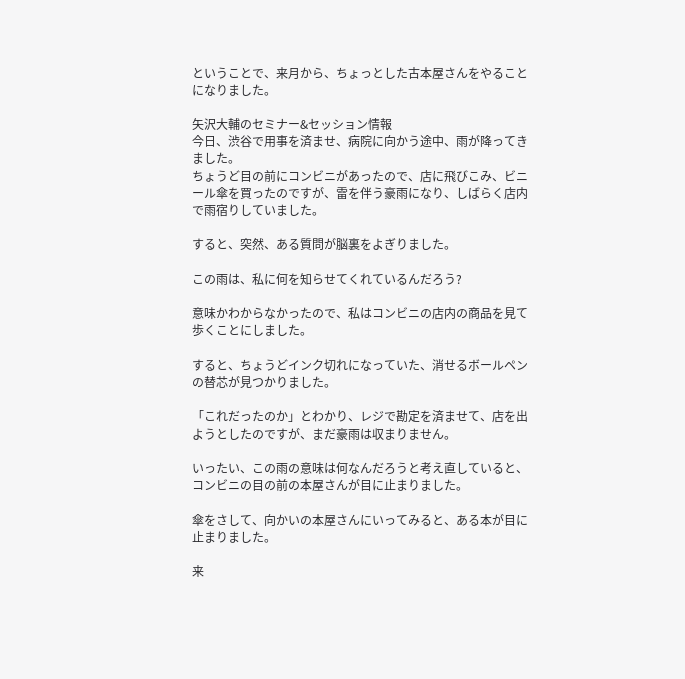ということで、来月から、ちょっとした古本屋さんをやることになりました。

矢沢大輔のセミナー&セッション情報
今日、渋谷で用事を済ませ、病院に向かう途中、雨が降ってきました。
ちょうど目の前にコンビニがあったので、店に飛びこみ、ビニール傘を買ったのですが、雷を伴う豪雨になり、しばらく店内で雨宿りしていました。

すると、突然、ある質問が脳裏をよぎりました。

この雨は、私に何を知らせてくれているんだろう?

意味かわからなかったので、私はコンビニの店内の商品を見て歩くことにしました。

すると、ちょうどインク切れになっていた、消せるボールペンの替芯が見つかりました。

「これだったのか」とわかり、レジで勘定を済ませて、店を出ようとしたのですが、まだ豪雨は収まりません。

いったい、この雨の意味は何なんだろうと考え直していると、コンビニの目の前の本屋さんが目に止まりました。

傘をさして、向かいの本屋さんにいってみると、ある本が目に止まりました。

来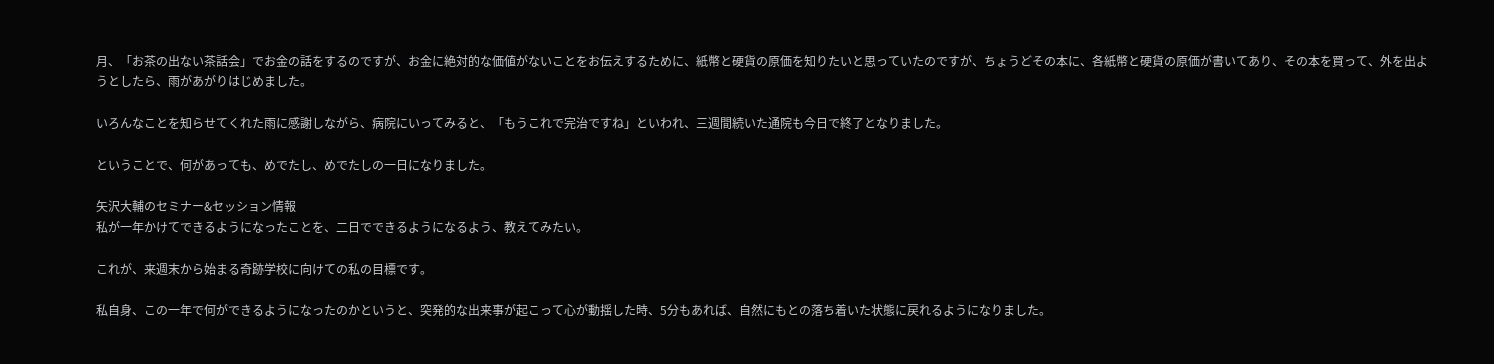月、「お茶の出ない茶話会」でお金の話をするのですが、お金に絶対的な価値がないことをお伝えするために、紙幣と硬貨の原価を知りたいと思っていたのですが、ちょうどその本に、各紙幣と硬貨の原価が書いてあり、その本を買って、外を出ようとしたら、雨があがりはじめました。

いろんなことを知らせてくれた雨に感謝しながら、病院にいってみると、「もうこれで完治ですね」といわれ、三週間続いた通院も今日で終了となりました。

ということで、何があっても、めでたし、めでたしの一日になりました。

矢沢大輔のセミナー&セッション情報
私が一年かけてできるようになったことを、二日でできるようになるよう、教えてみたい。

これが、来週末から始まる奇跡学校に向けての私の目標です。

私自身、この一年で何ができるようになったのかというと、突発的な出来事が起こって心が動揺した時、5分もあれば、自然にもとの落ち着いた状態に戻れるようになりました。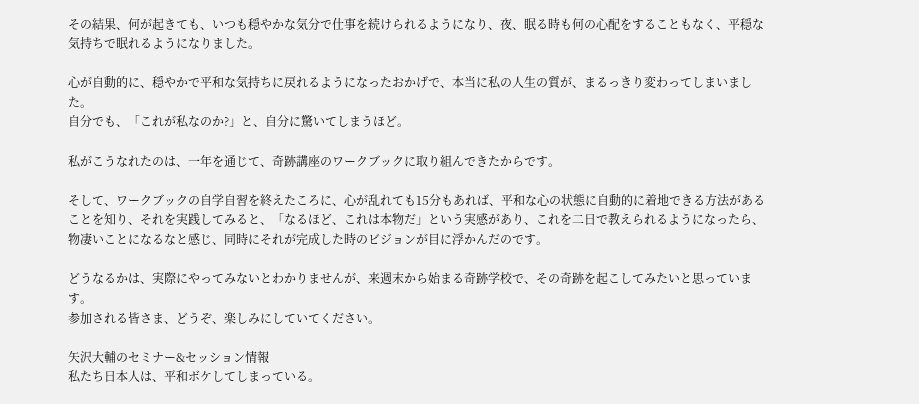その結果、何が起きても、いつも穏やかな気分で仕事を続けられるようになり、夜、眠る時も何の心配をすることもなく、平穏な気持ちで眠れるようになりました。

心が自動的に、穏やかで平和な気持ちに戻れるようになったおかげで、本当に私の人生の質が、まるっきり変わってしまいました。
自分でも、「これが私なのか?」と、自分に驚いてしまうほど。

私がこうなれたのは、一年を通じて、奇跡講座のワークブックに取り組んできたからです。

そして、ワークブックの自学自習を終えたころに、心が乱れても15分もあれば、平和な心の状態に自動的に着地できる方法があることを知り、それを実践してみると、「なるほど、これは本物だ」という実感があり、これを二日で教えられるようになったら、物凄いことになるなと感じ、同時にそれが完成した時のビジョンが目に浮かんだのです。

どうなるかは、実際にやってみないとわかりませんが、来週末から始まる奇跡学校で、その奇跡を起こしてみたいと思っています。
参加される皆さま、どうぞ、楽しみにしていてください。

矢沢大輔のセミナー&セッション情報
私たち日本人は、平和ボケしてしまっている。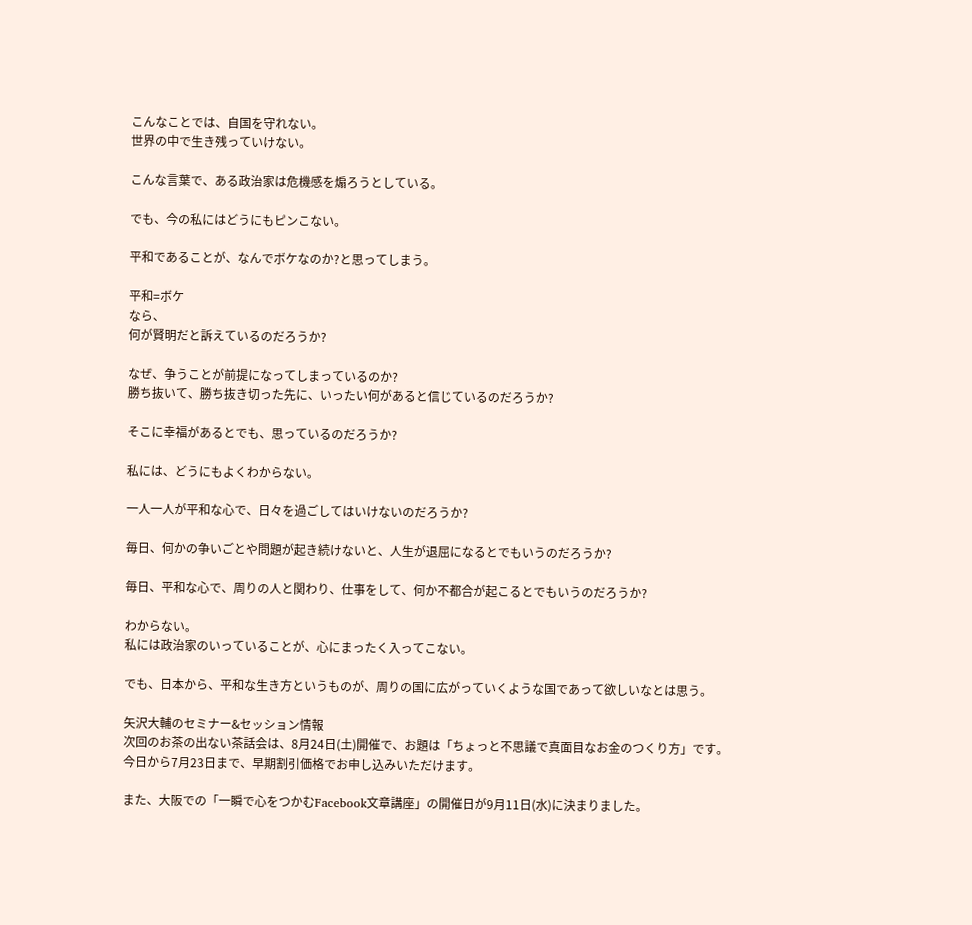こんなことでは、自国を守れない。
世界の中で生き残っていけない。

こんな言葉で、ある政治家は危機感を煽ろうとしている。

でも、今の私にはどうにもピンこない。

平和であることが、なんでボケなのか?と思ってしまう。

平和=ボケ
なら、
何が賢明だと訴えているのだろうか?

なぜ、争うことが前提になってしまっているのか?
勝ち抜いて、勝ち抜き切った先に、いったい何があると信じているのだろうか?

そこに幸福があるとでも、思っているのだろうか?

私には、どうにもよくわからない。

一人一人が平和な心で、日々を過ごしてはいけないのだろうか?

毎日、何かの争いごとや問題が起き続けないと、人生が退屈になるとでもいうのだろうか?

毎日、平和な心で、周りの人と関わり、仕事をして、何か不都合が起こるとでもいうのだろうか?

わからない。
私には政治家のいっていることが、心にまったく入ってこない。

でも、日本から、平和な生き方というものが、周りの国に広がっていくような国であって欲しいなとは思う。

矢沢大輔のセミナー&セッション情報
次回のお茶の出ない茶話会は、8月24日(土)開催で、お題は「ちょっと不思議で真面目なお金のつくり方」です。
今日から7月23日まで、早期割引価格でお申し込みいただけます。

また、大阪での「一瞬で心をつかむFacebook文章講座」の開催日が9月11日(水)に決まりました。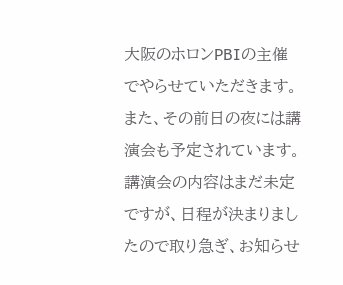大阪のホロンPBIの主催でやらせていただきます。
また、その前日の夜には講演会も予定されています。
講演会の内容はまだ未定ですが、日程が決まりましたので取り急ぎ、お知らせ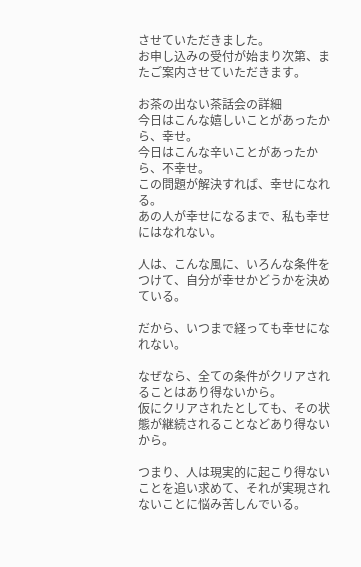させていただきました。
お申し込みの受付が始まり次第、またご案内させていただきます。

お茶の出ない茶話会の詳細
今日はこんな嬉しいことがあったから、幸せ。
今日はこんな辛いことがあったから、不幸せ。
この問題が解決すれば、幸せになれる。
あの人が幸せになるまで、私も幸せにはなれない。

人は、こんな風に、いろんな条件をつけて、自分が幸せかどうかを決めている。

だから、いつまで経っても幸せになれない。

なぜなら、全ての条件がクリアされることはあり得ないから。
仮にクリアされたとしても、その状態が継続されることなどあり得ないから。

つまり、人は現実的に起こり得ないことを追い求めて、それが実現されないことに悩み苦しんでいる。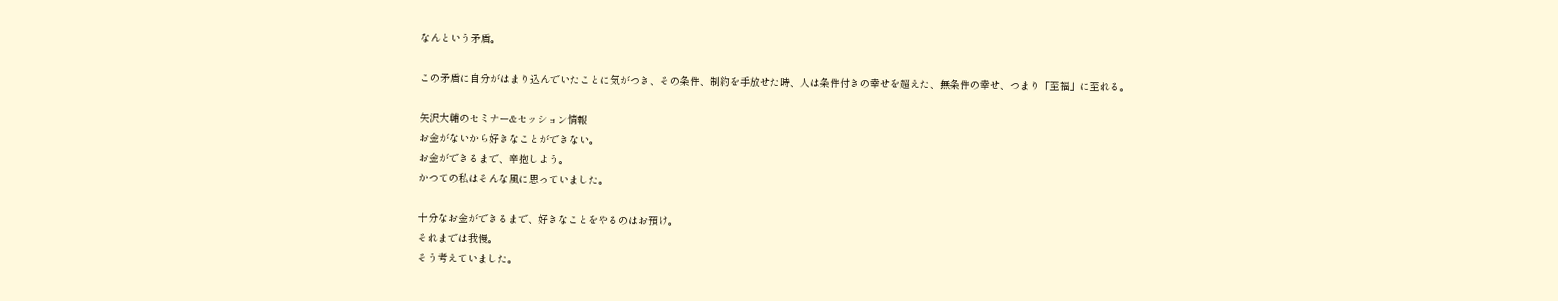なんという矛盾。

この矛盾に自分がはまり込んでいたことに気がつき、その条件、制約を手放せた時、人は条件付きの幸せを超えた、無条件の幸せ、つまり「至福」に至れる。

矢沢大輔のセミナー&セッション情報
お金がないから好きなことができない。
お金ができるまで、辛抱しよう。
かつての私はそんな風に思っていました。

十分なお金ができるまで、好きなことをやるのはお預け。
それまでは我慢。
そう考えていました。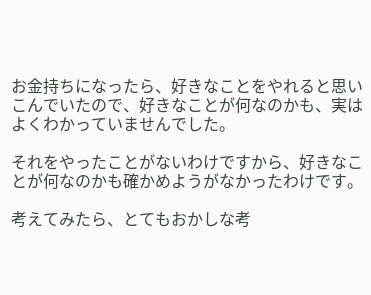お金持ちになったら、好きなことをやれると思いこんでいたので、好きなことが何なのかも、実はよくわかっていませんでした。

それをやったことがないわけですから、好きなことが何なのかも確かめようがなかったわけです。

考えてみたら、とてもおかしな考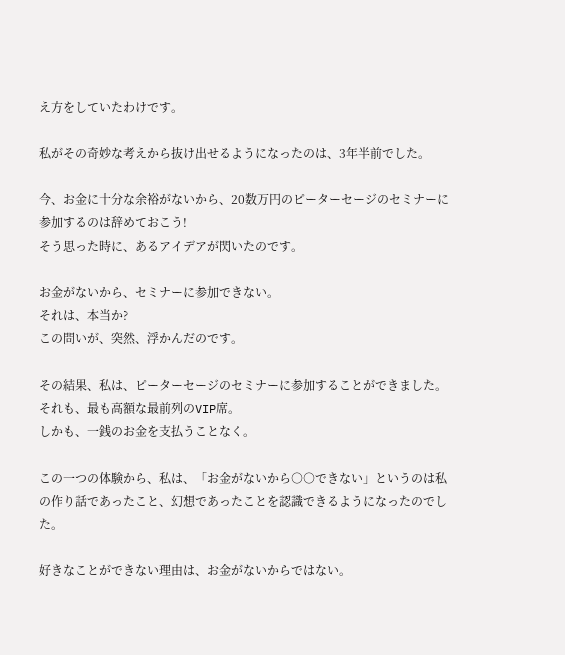え方をしていたわけです。

私がその奇妙な考えから抜け出せるようになったのは、3年半前でした。

今、お金に十分な余裕がないから、20数万円のピーターセージのセミナーに参加するのは辞めておこう!
そう思った時に、あるアイデアが閃いたのです。

お金がないから、セミナーに参加できない。
それは、本当か?
この問いが、突然、浮かんだのです。

その結果、私は、ピーターセージのセミナーに参加することができました。
それも、最も高額な最前列のVIP席。
しかも、一銭のお金を支払うことなく。

この一つの体験から、私は、「お金がないから○○できない」というのは私の作り話であったこと、幻想であったことを認識できるようになったのでした。

好きなことができない理由は、お金がないからではない。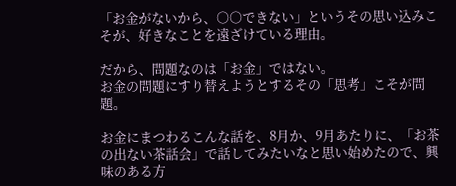「お金がないから、○○できない」というその思い込みこそが、好きなことを遠ざけている理由。

だから、問題なのは「お金」ではない。
お金の問題にすり替えようとするその「思考」こそが問題。

お金にまつわるこんな話を、8月か、9月あたりに、「お茶の出ない茶話会」で話してみたいなと思い始めたので、興味のある方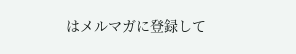はメルマガに登録して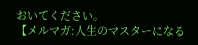おいてください。
【メルマガ:人生のマスターになる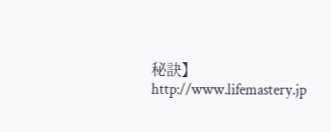秘訣】
http://www.lifemastery.jp